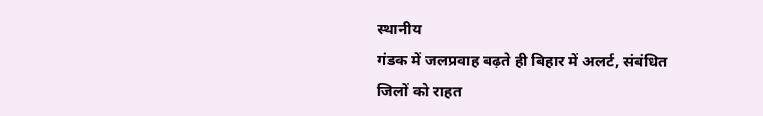स्थानीय
गंडक में जलप्रवाह बढ़ते ही बिहार में अलर्ट, संबंधित जिलों को राहत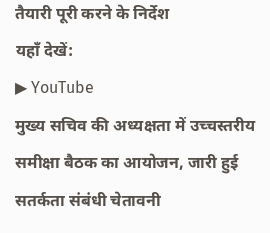तैयारी पूरी करने के निर्देश
यहाँ देखें:
▶ YouTube
मुख्य सचिव की अध्यक्षता में उच्चस्तरीय समीक्षा बैठक का आयोजन, जारी हुई सतर्कता संबंधी चेतावनी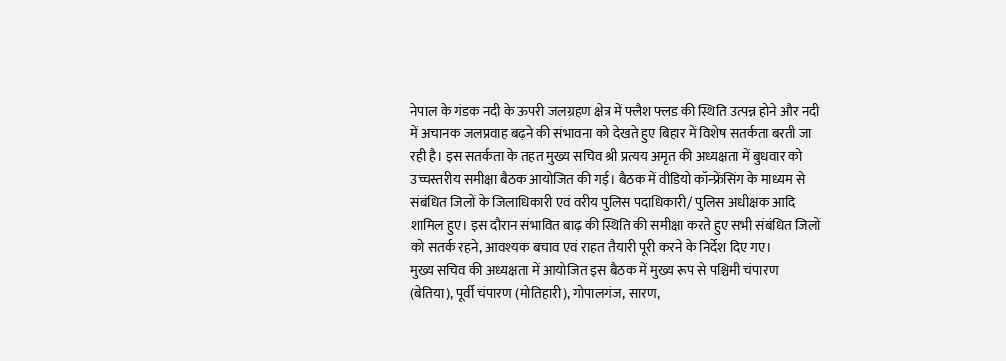नेपाल के गंडक नदी के ऊपरी जलग्रहण क्षेत्र में फ्लैश फ्लड की स्थिति उत्पन्न होने और नदी में अचानक जलप्रवाह बढ़ने की संभावना को देखते हुए बिहार में विशेष सतर्कता बरती जा रही है। इस सतर्कता के तहत मुख्य सचिव श्री प्रत्यय अमृत की अध्यक्षता में बुधवार को उच्चस्तरीय समीक्षा बैठक आयोजित की गई। बैठक में वीडियो कॉन्फ्रेंसिंग के माध्यम से संबंधित जिलों के जिलाधिकारी एवं वरीय पुलिस पदाधिकारी/ पुलिस अधीक्षक आदि शामिल हुए। इस दौरान संभावित बाढ़ की स्थिति की समीक्षा करते हुए सभी संबंधित जिलों को सतर्क रहने, आवश्यक बचाव एवं राहत तैयारी पूरी करने के निर्देश दिए गए।
मुख्य सचिव की अध्यक्षता में आयोजित इस बैठक में मुख्य रूप से पश्चिमी चंपारण (बेतिया), पूर्वी चंपारण (मोतिहारी), गोपालगंज, सारण,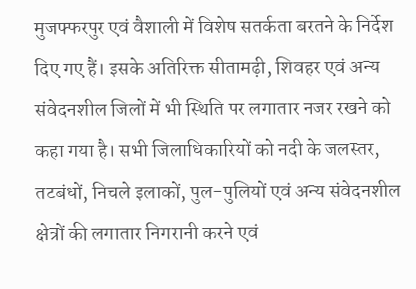मुजफ्फरपुर एवं वैशाली में विशेष सतर्कता बरतने के निर्देश दिए गए हैं। इसके अतिरिक्त सीतामढ़ी, शिवहर एवं अन्य संवेदनशील जिलों में भी स्थिति पर लगातार नजर रखने को कहा गया है। सभी जिलाधिकारियों को नदी के जलस्तर, तटबंधों, निचले इलाकों, पुल-पुलियों एवं अन्य संवेदनशील क्षेत्रों की लगातार निगरानी करने एवं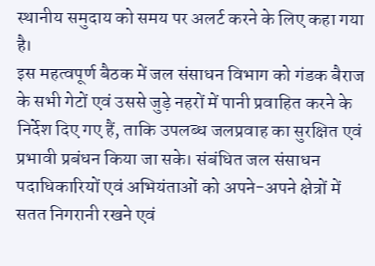स्थानीय समुदाय को समय पर अलर्ट करने के लिए कहा गया है।
इस महत्वपूर्ण बैठक में जल संसाधन विभाग को गंडक बैराज के सभी गेटों एवं उससे जुड़े नहरों में पानी प्रवाहित करने के निर्देश दिए गए हैं, ताकि उपलब्ध जलप्रवाह का सुरक्षित एवं प्रभावी प्रबंधन किया जा सके। संबंधित जल संसाधन पदाधिकारियों एवं अभियंताओं को अपने-अपने क्षेत्रों में सतत निगरानी रखने एवं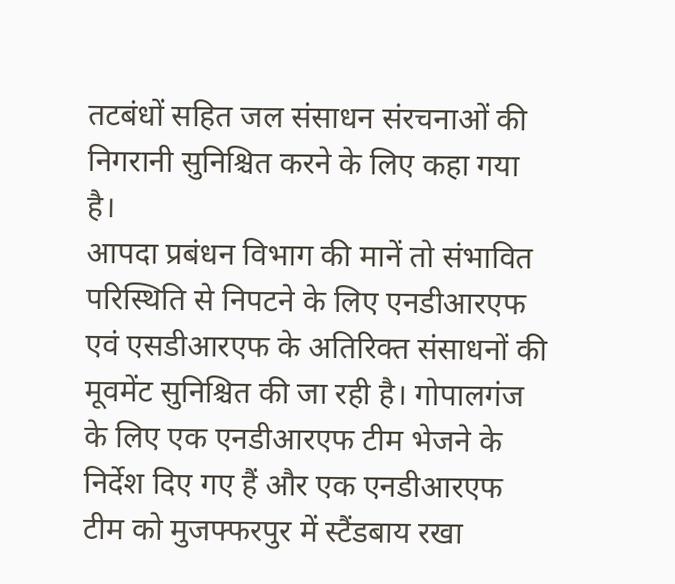तटबंधों सहित जल संसाधन संरचनाओं की निगरानी सुनिश्चित करने के लिए कहा गया है।
आपदा प्रबंधन विभाग की मानें तो संभावित परिस्थिति से निपटने के लिए एनडीआरएफ एवं एसडीआरएफ के अतिरिक्त संसाधनों की मूवमेंट सुनिश्चित की जा रही है। गोपालगंज के लिए एक एनडीआरएफ टीम भेजने के निर्देश दिए गए हैं और एक एनडीआरएफ टीम को मुजफ्फरपुर में स्टैंडबाय रखा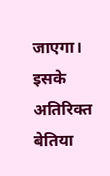जाएगा। इसके अतिरिक्त बेतिया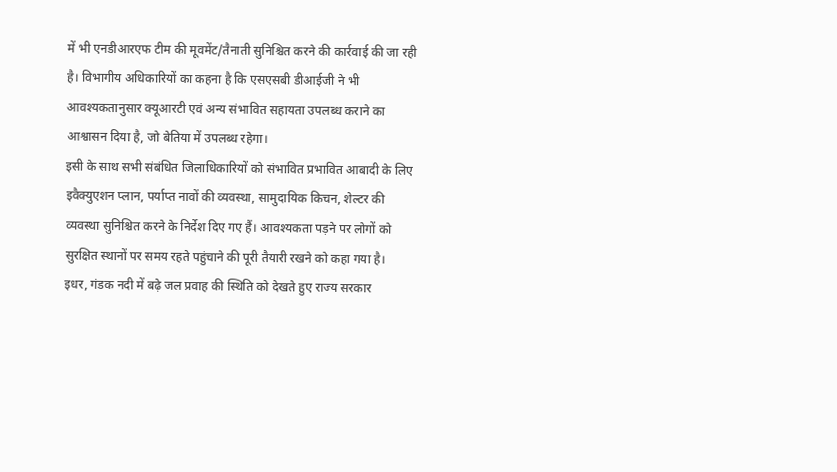में भी एनडीआरएफ टीम की मूवमेंट/तैनाती सुनिश्चित करने की कार्रवाई की जा रही है। विभागीय अधिकारियों का कहना है कि एसएसबी डीआईजी ने भी आवश्यकतानुसार क्यूआरटी एवं अन्य संभावित सहायता उपलब्ध कराने का आश्वासन दिया है, जो बेतिया में उपलब्ध रहेगा।
इसी के साथ सभी संबंधित जिलाधिकारियों को संभावित प्रभावित आबादी के लिए इवैक्युएशन प्लान, पर्याप्त नावों की व्यवस्था, सामुदायिक किचन, शेल्टर की व्यवस्था सुनिश्चित करने के निर्देश दिए गए हैं। आवश्यकता पड़ने पर लोगों को सुरक्षित स्थानों पर समय रहते पहुंचाने की पूरी तैयारी रखने को कहा गया है।
इधर, गंडक नदी में बढ़े जल प्रवाह की स्थिति को देखते हुए राज्य सरकार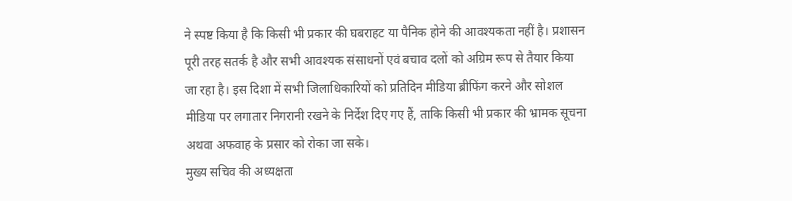ने स्पष्ट किया है कि किसी भी प्रकार की घबराहट या पैनिक होने की आवश्यकता नहीं है। प्रशासन पूरी तरह सतर्क है और सभी आवश्यक संसाधनों एवं बचाव दलों को अग्रिम रूप से तैयार किया जा रहा है। इस दिशा में सभी जिलाधिकारियों को प्रतिदिन मीडिया ब्रीफिंग करने और सोशल मीडिया पर लगातार निगरानी रखने के निर्देश दिए गए हैं, ताकि किसी भी प्रकार की भ्रामक सूचना अथवा अफवाह के प्रसार को रोका जा सके।
मुख्य सचिव की अध्यक्षता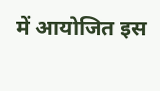में आयोजित इस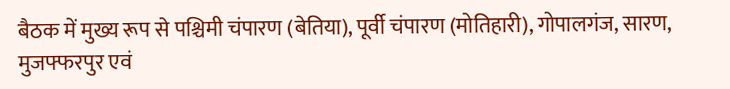बैठक में मुख्य रूप से पश्चिमी चंपारण (बेतिया), पूर्वी चंपारण (मोतिहारी), गोपालगंज, सारण, मुजफ्फरपुर एवं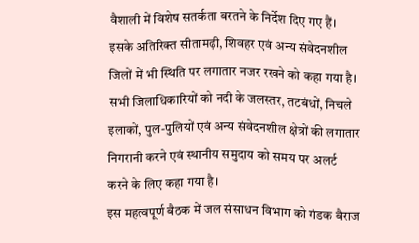वैशाली में विशेष सतर्कता बरतने के निर्देश दिए गए हैं। इसके अतिरिक्त सीतामढ़ी, शिवहर एवं अन्य संवेदनशील जिलों में भी स्थिति पर लगातार नजर रखने को कहा गया है। सभी जिलाधिकारियों को नदी के जलस्तर, तटबंधों, निचले इलाकों, पुल-पुलियों एवं अन्य संवेदनशील क्षेत्रों की लगातार निगरानी करने एवं स्थानीय समुदाय को समय पर अलर्ट करने के लिए कहा गया है।
इस महत्वपूर्ण बैठक में जल संसाधन विभाग को गंडक बैराज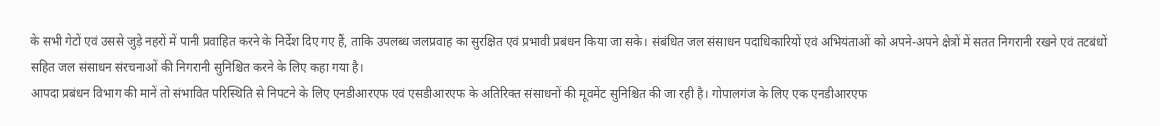के सभी गेटों एवं उससे जुड़े नहरों में पानी प्रवाहित करने के निर्देश दिए गए हैं, ताकि उपलब्ध जलप्रवाह का सुरक्षित एवं प्रभावी प्रबंधन किया जा सके। संबंधित जल संसाधन पदाधिकारियों एवं अभियंताओं को अपने-अपने क्षेत्रों में सतत निगरानी रखने एवं तटबंधों सहित जल संसाधन संरचनाओं की निगरानी सुनिश्चित करने के लिए कहा गया है।
आपदा प्रबंधन विभाग की मानें तो संभावित परिस्थिति से निपटने के लिए एनडीआरएफ एवं एसडीआरएफ के अतिरिक्त संसाधनों की मूवमेंट सुनिश्चित की जा रही है। गोपालगंज के लिए एक एनडीआरएफ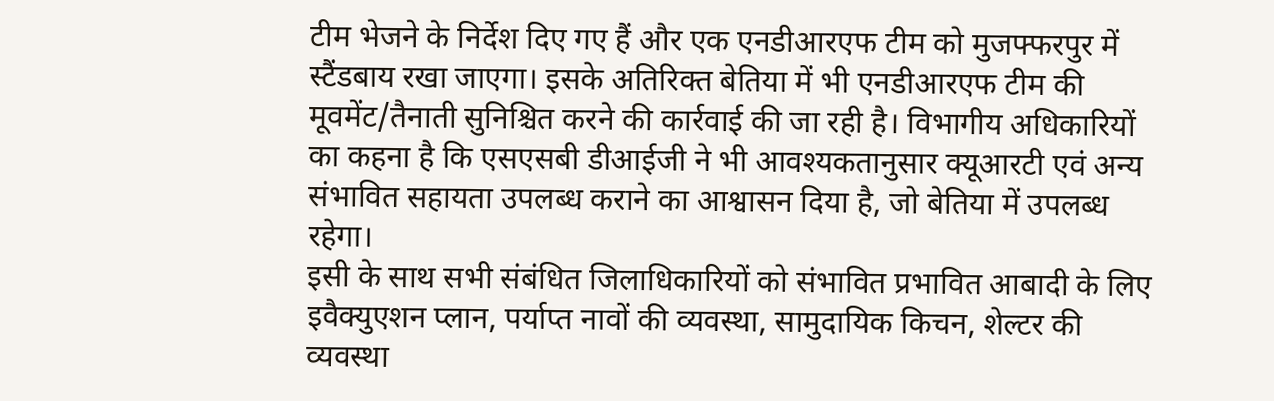टीम भेजने के निर्देश दिए गए हैं और एक एनडीआरएफ टीम को मुजफ्फरपुर में स्टैंडबाय रखा जाएगा। इसके अतिरिक्त बेतिया में भी एनडीआरएफ टीम की मूवमेंट/तैनाती सुनिश्चित करने की कार्रवाई की जा रही है। विभागीय अधिकारियों का कहना है कि एसएसबी डीआईजी ने भी आवश्यकतानुसार क्यूआरटी एवं अन्य संभावित सहायता उपलब्ध कराने का आश्वासन दिया है, जो बेतिया में उपलब्ध रहेगा।
इसी के साथ सभी संबंधित जिलाधिकारियों को संभावित प्रभावित आबादी के लिए इवैक्युएशन प्लान, पर्याप्त नावों की व्यवस्था, सामुदायिक किचन, शेल्टर की व्यवस्था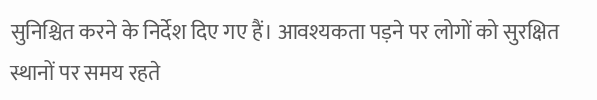सुनिश्चित करने के निर्देश दिए गए हैं। आवश्यकता पड़ने पर लोगों को सुरक्षित स्थानों पर समय रहते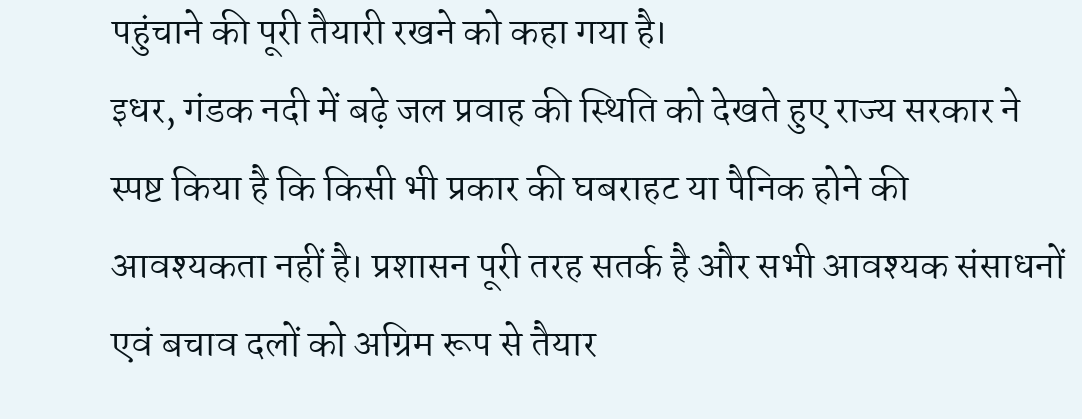पहुंचाने की पूरी तैयारी रखने को कहा गया है।
इधर, गंडक नदी में बढ़े जल प्रवाह की स्थिति को देखते हुए राज्य सरकार ने स्पष्ट किया है कि किसी भी प्रकार की घबराहट या पैनिक होने की आवश्यकता नहीं है। प्रशासन पूरी तरह सतर्क है और सभी आवश्यक संसाधनों एवं बचाव दलों को अग्रिम रूप से तैयार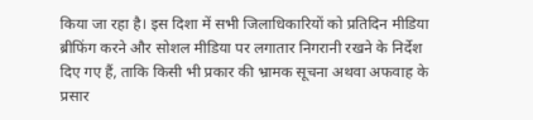किया जा रहा है। इस दिशा में सभी जिलाधिकारियों को प्रतिदिन मीडिया ब्रीफिंग करने और सोशल मीडिया पर लगातार निगरानी रखने के निर्देश दिए गए हैं, ताकि किसी भी प्रकार की भ्रामक सूचना अथवा अफवाह के प्रसार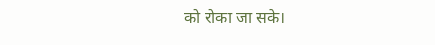को रोका जा सके।